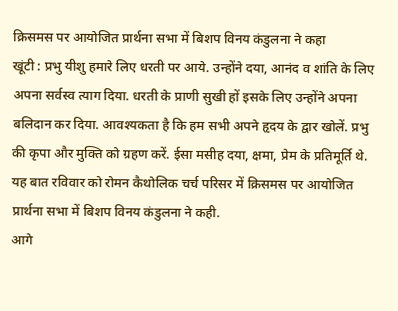क्रिसमस पर आयोजित प्रार्थना सभा में बिशप विनय कंडुलना ने कहा
खूंटी : प्रभु यीशु हमारे लिए धरती पर आये. उन्होंने दया, आनंद व शांति के लिए अपना सर्वस्व त्याग दिया. धरती के प्राणी सुखी हों इसके लिए उन्होंने अपना बलिदान कर दिया. आवश्यकता है कि हम सभी अपने हृदय के द्वार खोलें. प्रभु की कृपा और मुक्ति को ग्रहण करें. ईसा मसीह दया, क्षमा, प्रेम के प्रतिमूर्ति थे. यह बात रविवार को रोमन कैथोलिक चर्च परिसर में क्रिसमस पर आयोजित प्रार्थना सभा में बिशप विनय कंडुलना ने कही.
आगे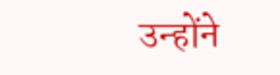उन्होंने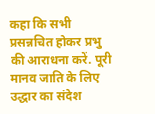कहा कि सभी प्रसन्नचित होकर प्रभु की आराधना करें. पूरी मानव जाति के लिए उद्धार का संदेश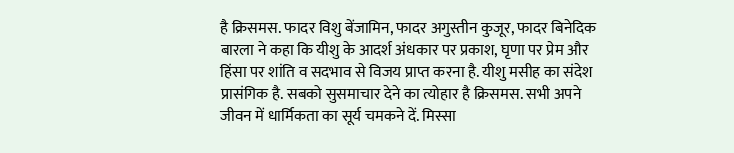है क्रिसमस. फादर विशु बेंजामिन, फादर अगुस्तीन कुजूर, फादर बिनेदिक बारला ने कहा कि यीशु के आदर्श अंधकार पर प्रकाश, घृणा पर प्रेम और हिंसा पर शांति व सदभाव से विजय प्राप्त करना है. यीशु मसीह का संदेश प्रासंगिक है. सबको सुसमाचार देने का त्योहार है क्रिसमस. सभी अपने जीवन में धार्मिकता का सूर्य चमकने दें. मिस्सा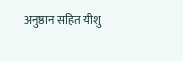अनुष्ठान सहित यीशु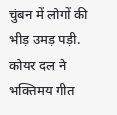चुंबन में लोगों की भीड़ उमड़ पड़ी. कोयर दल ने भक्तिमय गीत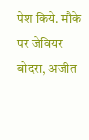पेश किये. मौके पर जेवियर बोदरा, अजीत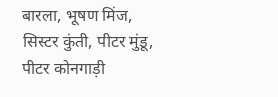बारला, भूषण मिंज, सिस्टर कुंती, पीटर मुंडू, पीटर कोनगाड़ी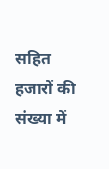सहित हजारों की संख्या में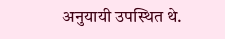अनुयायी उपस्थित थे.